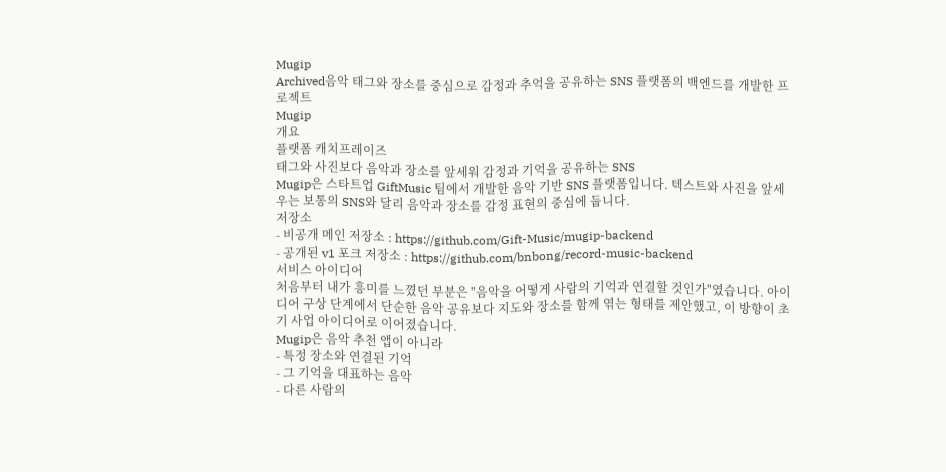Mugip
Archived음악 태그와 장소를 중심으로 감정과 추억을 공유하는 SNS 플랫폼의 백엔드를 개발한 프로젝트
Mugip
개요
플랫폼 캐치프레이즈
태그와 사진보다 음악과 장소를 앞세워 감정과 기억을 공유하는 SNS
Mugip은 스타트업 GiftMusic 팀에서 개발한 음악 기반 SNS 플랫폼입니다. 텍스트와 사진을 앞세우는 보통의 SNS와 달리 음악과 장소를 감정 표현의 중심에 둡니다.
저장소
- 비공개 메인 저장소 : https://github.com/Gift-Music/mugip-backend
- 공개된 v1 포크 저장소 : https://github.com/bnbong/record-music-backend
서비스 아이디어
처음부터 내가 흥미를 느꼈던 부분은 "음악을 어떻게 사람의 기억과 연결할 것인가"였습니다. 아이디어 구상 단계에서 단순한 음악 공유보다 지도와 장소를 함께 엮는 형태를 제안했고, 이 방향이 초기 사업 아이디어로 이어졌습니다.
Mugip은 음악 추천 앱이 아니라
- 특정 장소와 연결된 기억
- 그 기억을 대표하는 음악
- 다른 사람의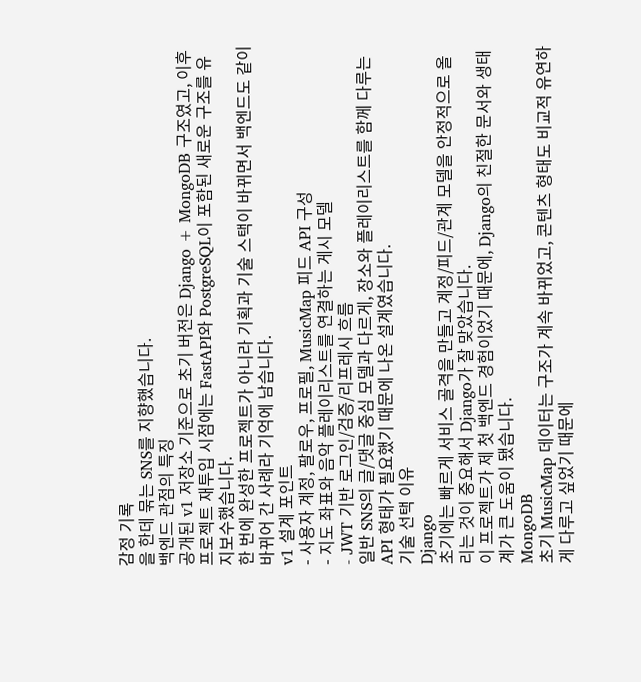감정 기록
을 한데 묶는 SNS를 지향했습니다.
백엔드 관점의 특징
공개된 v1 저장소 기준으로 초기 버전은 Django + MongoDB 구조였고, 이후 프로젝트 재투입 시점에는 FastAPI와 PostgreSQL이 포함된 새로운 구조를 유지보수했습니다.
한 번에 완성한 프로젝트가 아니라 기획과 기술 스택이 바뀌면서 백엔드도 같이 바뀌어 간 사례라 기억에 남습니다.
v1 설계 포인트
- 사용자 계정, 팔로우, 프로필, MusicMap 피드 API 구성
- 지도 좌표와 음악 플레이리스트를 연결하는 게시 모델
- JWT 기반 로그인/검증/리프레시 흐름
일반 SNS의 글/댓글 중심 모델과 다르게, 장소와 플레이리스트를 함께 다루는 API 형태가 필요했기 때문에 나온 설계였습니다.
기술 선택 이유
Django
초기에는 빠르게 서비스 골격을 만들고 계정/피드/관계 모델을 안정적으로 올리는 것이 중요해서 Django가 잘 맞았습니다.
이 프로젝트가 제 첫 백엔드 경험이었기 때문에, Django의 친절한 문서와 생태계가 큰 도움이 됐습니다.
MongoDB
초기 MusicMap 데이터는 구조가 계속 바뀌었고, 콘텐츠 형태도 비교적 유연하게 다루고 싶었기 때문에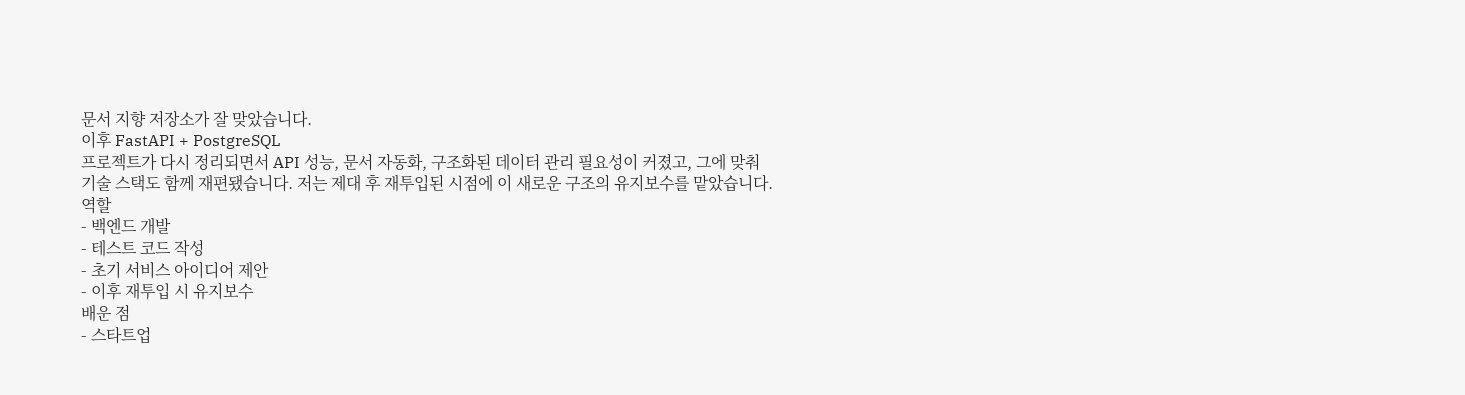문서 지향 저장소가 잘 맞았습니다.
이후 FastAPI + PostgreSQL
프로젝트가 다시 정리되면서 API 성능, 문서 자동화, 구조화된 데이터 관리 필요성이 커졌고, 그에 맞춰 기술 스택도 함께 재편됐습니다. 저는 제대 후 재투입된 시점에 이 새로운 구조의 유지보수를 맡았습니다.
역할
- 백엔드 개발
- 테스트 코드 작성
- 초기 서비스 아이디어 제안
- 이후 재투입 시 유지보수
배운 점
- 스타트업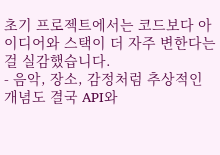초기 프로젝트에서는 코드보다 아이디어와 스택이 더 자주 변한다는 걸 실감했습니다.
- 음악, 장소, 감정처럼 추상적인 개념도 결국 API와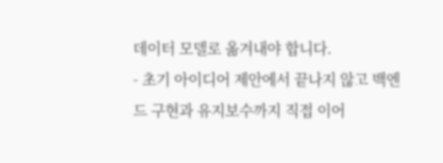데이터 모델로 옮겨내야 합니다.
- 초기 아이디어 제안에서 끝나지 않고 백엔드 구현과 유지보수까지 직접 이어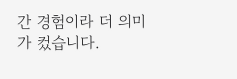간 경험이라 더 의미가 컸습니다.